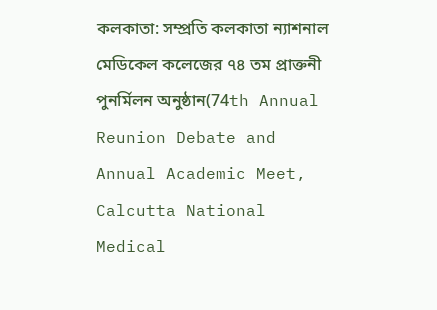কলকাতা: সম্প্রতি কলকাতা ন্যাশনাল মেডিকেল কলেজের ৭৪ তম প্রাক্তনী পুনর্মিলন অনুষ্ঠান(74th Annual Reunion Debate and Annual Academic Meet, Calcutta National Medical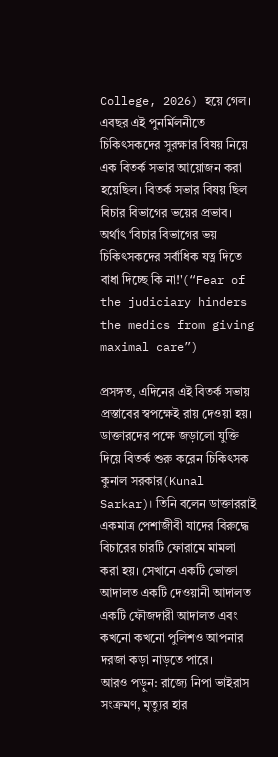College, 2026) হয়ে গেল। এবছর এই পুনর্মিলনীতে চিকিৎসকদের সুরক্ষার বিষয় নিয়ে এক বিতর্ক সভার আয়োজন করা হয়েছিল। বিতর্ক সভার বিষয় ছিল বিচার বিভাগের ভয়ের প্রভাব। অর্থাৎ ‘বিচার বিভাগের ভয় চিকিৎসকদের সর্বাধিক যত্ন দিতে বাধা দিচ্ছে কি না!'(“Fear of the judiciary hinders the medics from giving maximal care”)

প্রসঙ্গত, এদিনের এই বিতর্ক সভায় প্রস্তাবের স্বপক্ষেই রায় দেওয়া হয়। ডাক্তারদের পক্ষে জড়ালো যুক্তি দিয়ে বিতর্ক শুরু করেন চিকিৎসক কুনাল সরকার(Kunal Sarkar)। তিনি বলেন ডাক্তাররাই একমাত্র পেশাজীবী যাদের বিরুদ্ধে বিচারের চারটি ফোরামে মামলা করা হয়। সেখানে একটি ভোক্তা আদালত একটি দেওয়ানী আদালত একটি ফৌজদারী আদালত এবং কখনো কখনো পুলিশও আপনার দরজা কড়া নাড়তে পারে।
আরও পড়ুন: রাজ্যে নিপা ভাইরাস সংক্রমণ, মৃত্যুর হার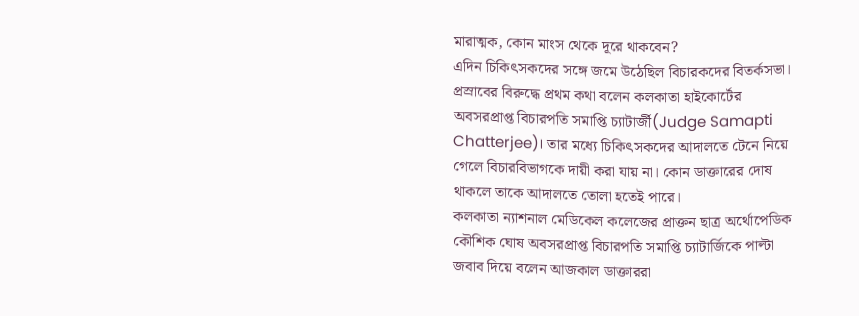মারাত্মক, কোন মাংস থেকে দূরে থাকবেন?
এদিন চিকিৎসকদের সঙ্গে জমে উঠেছিল বিচারকদের বিতর্কসভা। প্রস্রাবের বিরুদ্ধে প্রথম কথা বলেন কলকাতা হাইকোর্টের অবসরপ্রাপ্ত বিচারপতি সমাপ্তি চ্যাটার্জী(Judge Samapti Chatterjee)। তার মধ্যে চিকিৎসকদের আদালতে টেনে নিয়ে গেলে বিচারবিভাগকে দায়ী করা যায় না। কোন ডাক্তারের দোষ থাকলে তাকে আদালতে তোলা হতেই পারে।
কলকাতা ন্যাশনাল মেডিকেল কলেজের প্রাক্তন ছাত্র অর্থোপেডিক কৌশিক ঘোষ অবসরপ্রাপ্ত বিচারপতি সমাপ্তি চ্যাটার্জিকে পাল্টা জবাব দিয়ে বলেন আজকাল ডাক্তাররা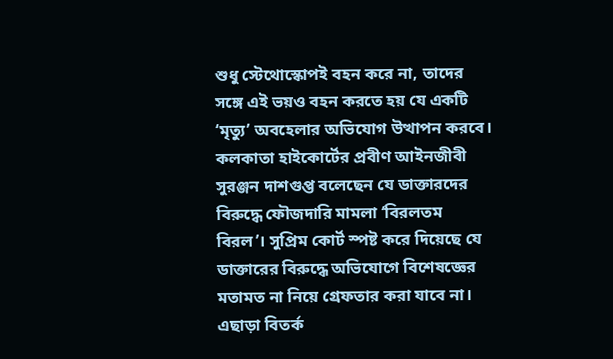শুধু স্টেথোস্কোপই বহন করে না, তাদের সঙ্গে এই ভয়ও বহন করতে হয় যে একটি ‘মৃত্যু’ অবহেলার অভিযোগ উত্থাপন করবে।
কলকাতা হাইকোর্টের প্রবীণ আইনজীবী সুরঞ্জন দাশগুপ্ত বলেছেন যে ডাক্তারদের বিরুদ্ধে ফৌজদারি মামলা ‘বিরলতম বিরল’। সুপ্রিম কোর্ট স্পষ্ট করে দিয়েছে যে ডাক্তারের বিরুদ্ধে অভিযোগে বিশেষজ্ঞের মতামত না নিয়ে গ্রেফতার করা যাবে না।
এছাড়া বিতর্ক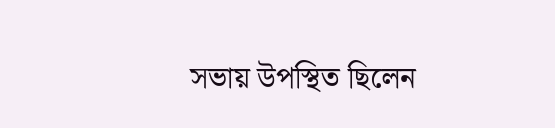সভায় উপস্থিত ছিলেন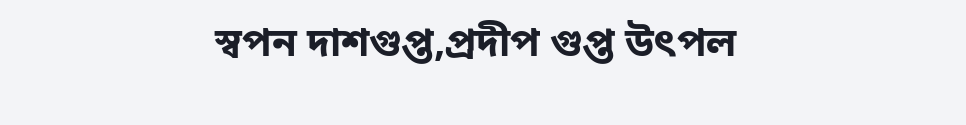স্বপন দাশগুপ্ত,প্রদীপ গুপ্ত উৎপল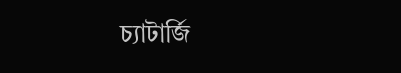চ্যাটার্জি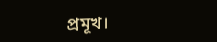প্রমূখ।